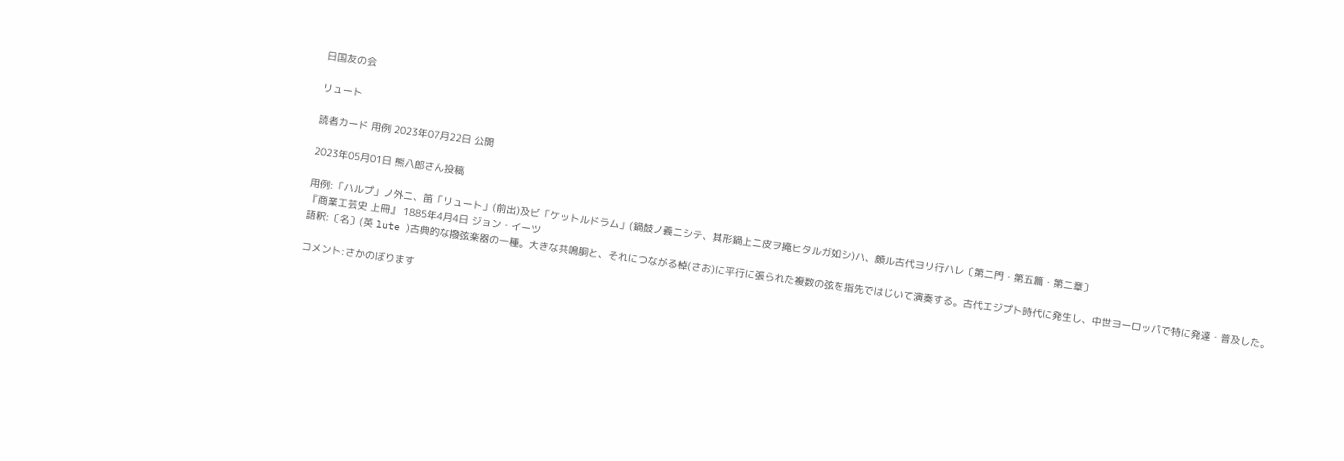日国友の会

リュート

読者カード 用例 2023年07月22日 公開

2023年05月01日 熊八郎さん投稿

用例:「ハルプ」ノ外ニ、笛「リュート」(前出)及ビ「ケットルドラム」(鍋鼓ノ義ニシテ、其形鍋上ニ皮ヲ掩ヒタルガ如シ)ハ、頗ル古代ヨリ行ハレ〔第二門・第五篇・第二章〕
『商業工芸史 上冊』 1885年4月4日 ジョン・イーツ
語釈:〔名〕(英 lute )古典的な撥弦楽器の一種。大きな共鳴胴と、それにつながる棹(さお)に平行に張られた複数の弦を指先ではじいて演奏する。古代エジプト時代に発生し、中世ヨーロッパで特に発達・普及した。

コメント:さかのぼります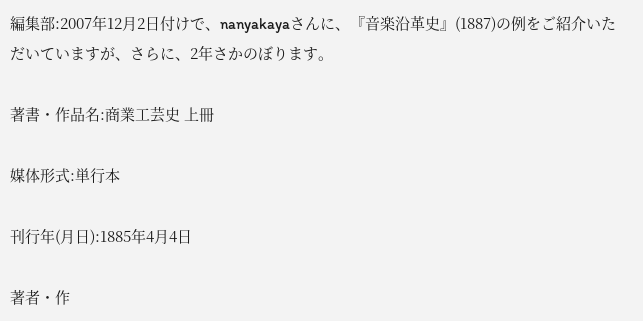編集部:2007年12月2日付けで、nanyakayaさんに、『音楽沿革史』(1887)の例をご紹介いただいていますが、さらに、2年さかのぼります。

著書・作品名:商業工芸史 上冊

媒体形式:単行本

刊行年(月日):1885年4月4日

著者・作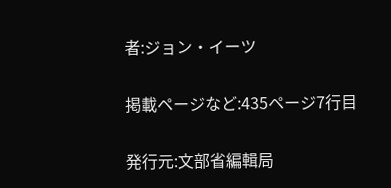者:ジョン・イーツ

掲載ページなど:435ページ7行目

発行元:文部省編輯局